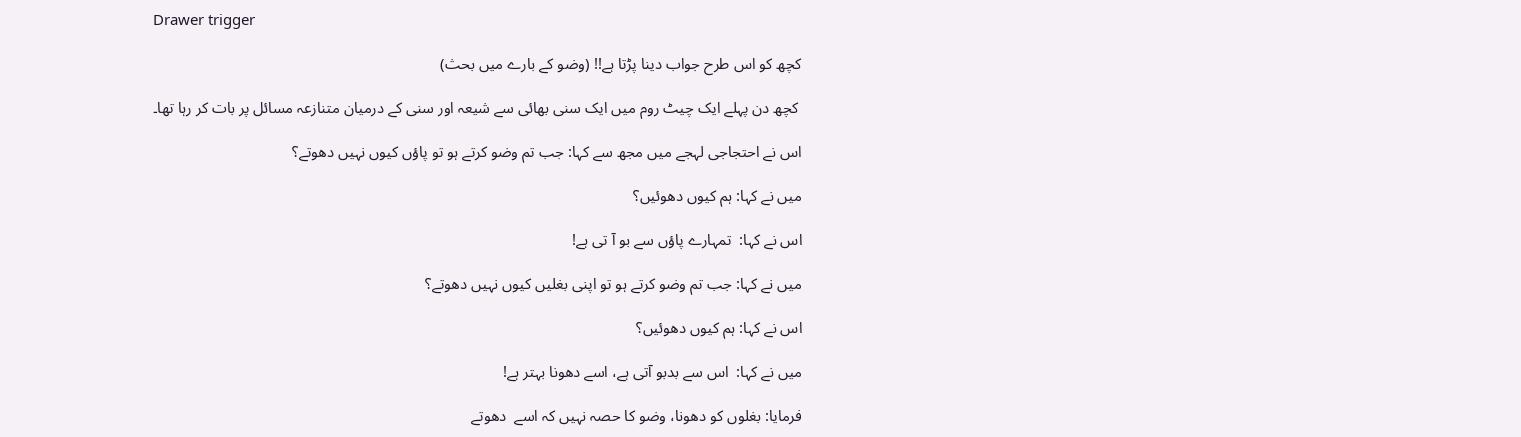Drawer trigger

کچھ کو اس طرح جواب دینا پڑتا ہے!! (وضو کے بارے میں بحث)

 کچھ دن پہلے ایک چیٹ روم میں ایک سنی بھائی سے شیعہ اور سنی کے درمیان متنازعہ مسائل پر بات کر رہا تھا۔

اس نے احتجاجی لہجے میں مجھ سے کہا: جب تم وضو کرتے ہو تو پاؤں کیوں نہیں دھوتے؟

میں نے کہا: ہم کیوں دھوئیں؟

اس نے کہا:  تمہارے پاؤں سے بو آ تی ہے!

میں نے کہا: جب تم وضو کرتے ہو تو اپنی بغلیں کیوں نہیں دھوتے؟

اس نے کہا: ہم کیوں دھوئیں؟

میں نے کہا:  اس سے بدبو آتی ہے، اسے دھونا بہتر ہے!

فرمایا: بغلوں کو دھونا، وضو کا حصہ نہیں کہ اسے  دھوتے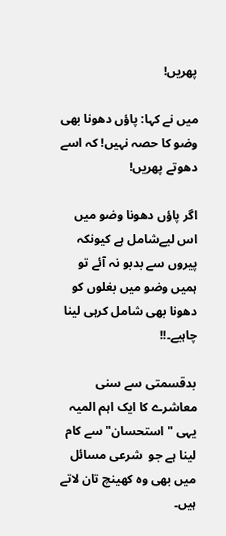پھریں!

میں نے کہا: پاؤں دھونا بھی وضو کا حصہ نہیں! کہ اسے  دھوتے پھریں!

اگر پاؤں دھونا وضو میں اس لیےشامل ہے کیونکہ پیروں سے بدبو نہ آئے تو ہمیں وضو میں بغلوں کو دھونا بھی شامل کرہی لینا چاہیے۔!!

بدقسمتی سے سنی معاشرے کا ایک اہم المیہ یہی "استحسان" سے کام لینا ہے جو  شرعی مسائل میں بھی وہ کھینچ تان لاتے ہیں۔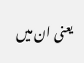یعنی ان میں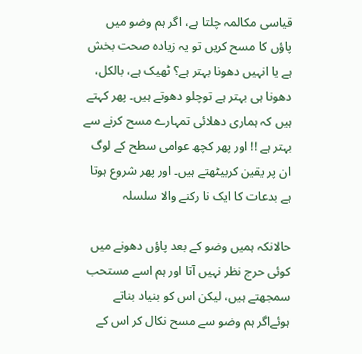قیاسی مکالمہ چلتا ہے، اگر ہم وضو میں پاؤں کا مسح کریں تو یہ زیادہ صحت بخش ہے یا انہیں دھونا بہتر ہے؟ ٹھیک ہے، بالکل، دھونا ہی بہتر ہے توچلو دھوتے ہیں۔ پھر کہتے ہیں کہ ہماری دھلائی تمہارے مسح کرنے سے بہتر ہے !! اور پھر کچھ عوامی سطح کے لوگ ان پر یقین کربیٹھتے ہیں۔ اور پھر شروع ہوتا ہے بدعات کا ایک نا رکنے والا سلسلہ

حالانکہ ہمیں وضو کے بعد پاؤں دھونے میں کوئی حرج نظر نہیں آتا اور ہم اسے مستحب سمجھتے ہیں، لیکن اس کو بنیاد بناتے ہوئےاگر ہم وضو سے مسح نکال کر اس کے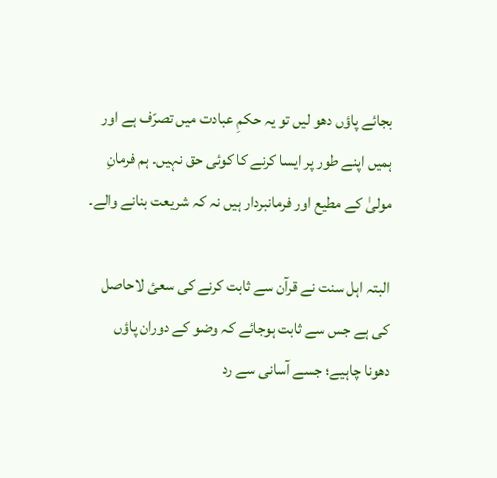بجائے پاؤں دھو لیں تو یہ حکمِ عبادت میں تصرّف ہے اور ہمیں اپنے طور پر ایسا کرنے کا کوئی حق نہیں۔ ہم فرمانِ مولیٰ کے مطیع اور فرمانبردار ہیں نہ کہ شریعت بنانے والے۔

البتہ اہل سنت نے قرآن سے ثابت کرنے کی سعئ لاحاصل کی ہے جس سے ثابت ہوجائے کہ وضو کے دوران پاؤں دھونا چاہیے؛ جسے آسانی سے رد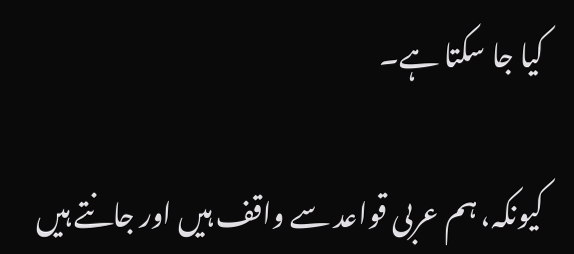کیا جا سکتا ہے۔

کیونکہ، ہم عربی قواعد سے واقف ہیں اور جانتے ہیں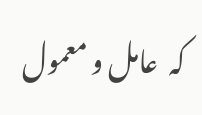کہ  عامل و معمول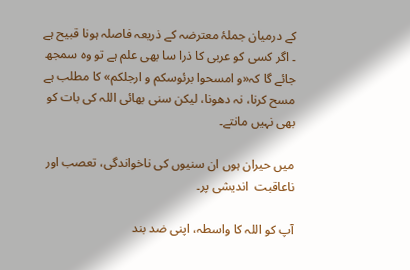کے درمیان جملۂ معترضہ کے ذریعہ فاصلہ ہونا قبیح ہے ۔ اگر کسی کو عربی کا ذرا سا بھی علم ہے تو وہ سمجھ جائے گا کہ«و امسحوا برئوسکم و ارجلکم» کا مطلب ہے مسح کرنا، نہ دھونا، لیکن سنی بھائی اللہ کی بات کو بھی نہیں مانتے۔

میں حیران ہوں ان سنیوں کی ناخواندگی، تعصب اور ناعاقبت  اندیشی پر۔

آپ کو اللہ کا واسطہ، اپنی ضد بند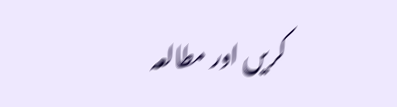کریں اور مطالعہ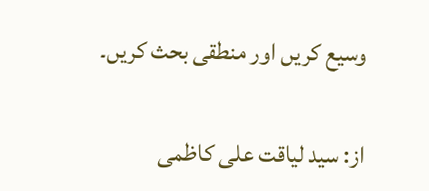وسیع کریں اور منطقی بحث کریں۔

از: سید لیاقت علی کاظمی